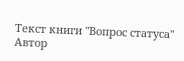Текст книги "Вопрос статуса"
Автор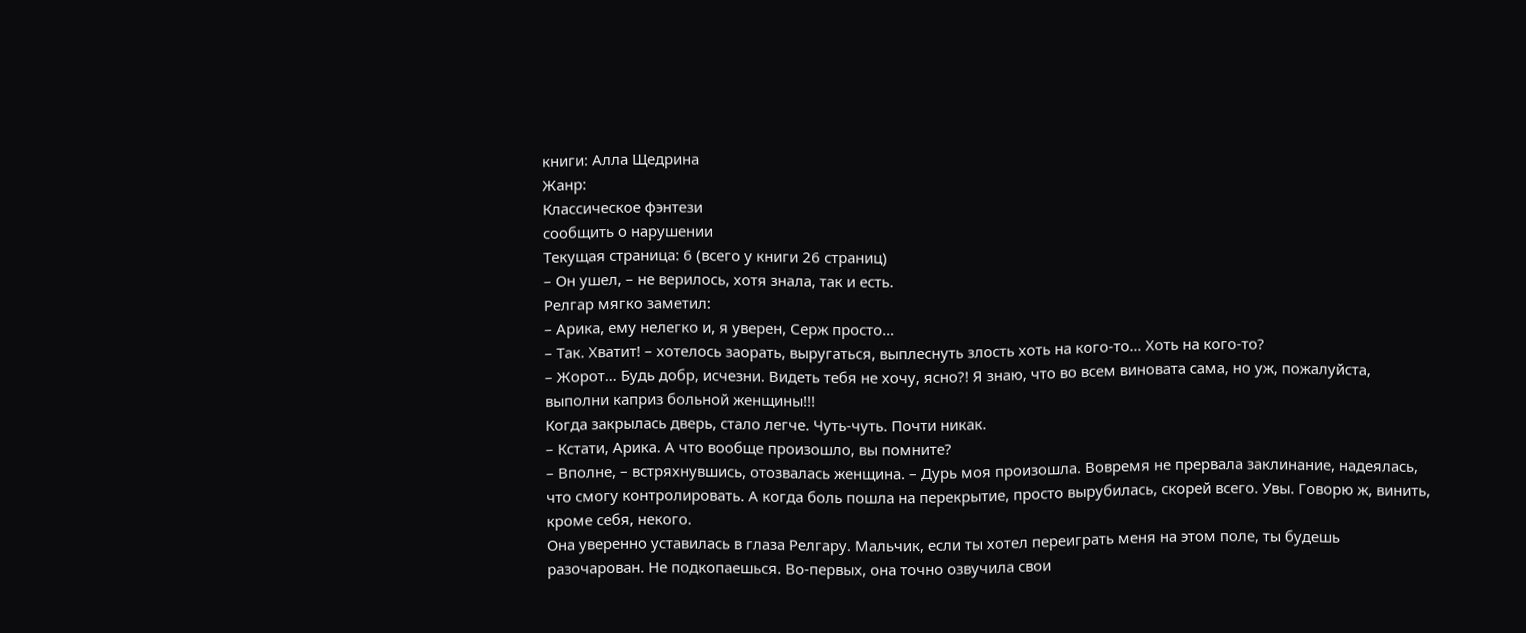книги: Алла Щедрина
Жанр:
Классическое фэнтези
сообщить о нарушении
Текущая страница: 6 (всего у книги 26 страниц)
– Он ушел, – не верилось, хотя знала, так и есть.
Релгар мягко заметил:
– Арика, ему нелегко и, я уверен, Серж просто…
– Так. Хватит! – хотелось заорать, выругаться, выплеснуть злость хоть на кого-то… Хоть на кого-то?
– Жорот… Будь добр, исчезни. Видеть тебя не хочу, ясно?! Я знаю, что во всем виновата сама, но уж, пожалуйста, выполни каприз больной женщины!!!
Когда закрылась дверь, стало легче. Чуть-чуть. Почти никак.
– Кстати, Арика. А что вообще произошло, вы помните?
– Вполне, – встряхнувшись, отозвалась женщина. – Дурь моя произошла. Вовремя не прервала заклинание, надеялась, что смогу контролировать. А когда боль пошла на перекрытие, просто вырубилась, скорей всего. Увы. Говорю ж, винить, кроме себя, некого.
Она уверенно уставилась в глаза Релгару. Мальчик, если ты хотел переиграть меня на этом поле, ты будешь разочарован. Не подкопаешься. Во-первых, она точно озвучила свои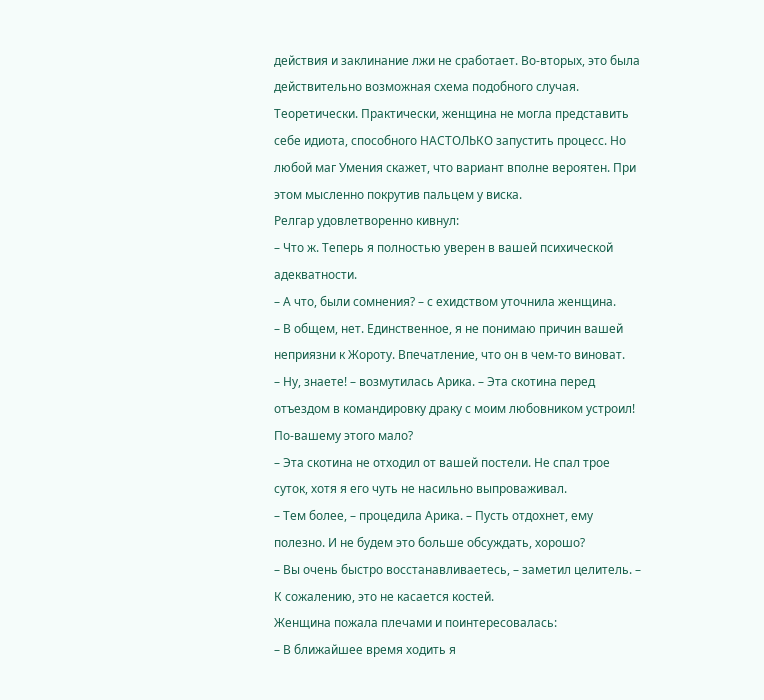действия и заклинание лжи не сработает. Во-вторых, это была действительно возможная схема подобного случая. Теоретически. Практически, женщина не могла представить себе идиота, способного НАСТОЛЬКО запустить процесс. Но любой маг Умения скажет, что вариант вполне вероятен. При этом мысленно покрутив пальцем у виска.
Релгар удовлетворенно кивнул:
– Что ж. Теперь я полностью уверен в вашей психической адекватности.
– А что, были сомнения? – с ехидством уточнила женщина.
– В общем, нет. Единственное, я не понимаю причин вашей неприязни к Жороту. Впечатление, что он в чем-то виноват.
– Ну, знаете! – возмутилась Арика. – Эта скотина перед отъездом в командировку драку с моим любовником устроил! По-вашему этого мало?
– Эта скотина не отходил от вашей постели. Не спал трое суток, хотя я его чуть не насильно выпроваживал.
– Тем более, – процедила Арика. – Пусть отдохнет, ему полезно. И не будем это больше обсуждать, хорошо?
– Вы очень быстро восстанавливаетесь, – заметил целитель. – К сожалению, это не касается костей.
Женщина пожала плечами и поинтересовалась:
– В ближайшее время ходить я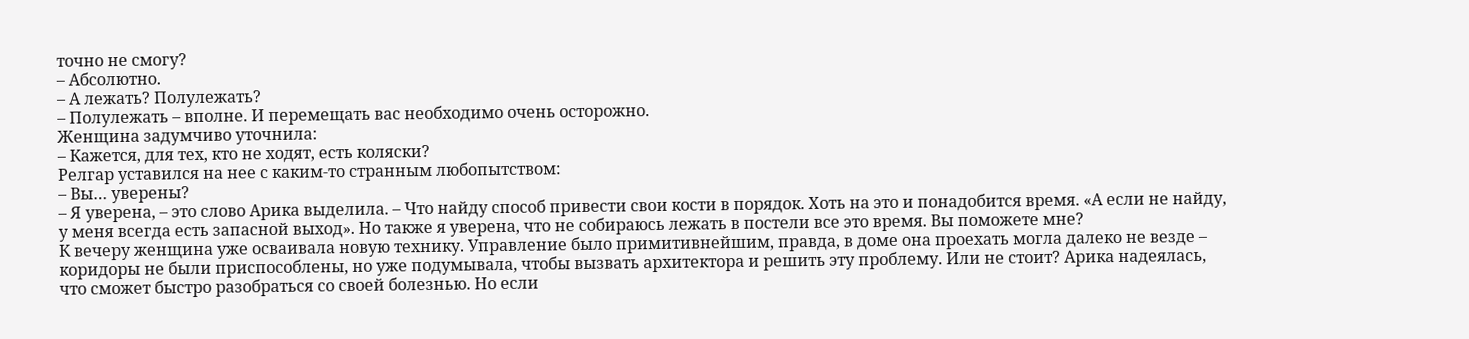точно не смогу?
– Абсолютно.
– А лежать? Полулежать?
– Полулежать – вполне. И перемещать вас необходимо очень осторожно.
Женщина задумчиво уточнила:
– Кажется, для тех, кто не ходят, есть коляски?
Релгар уставился на нее с каким-то странным любопытством:
– Вы… уверены?
– Я уверена, – это слово Арика выделила. – Что найду способ привести свои кости в порядок. Хоть на это и понадобится время. «А если не найду, у меня всегда есть запасной выход». Но также я уверена, что не собираюсь лежать в постели все это время. Вы поможете мне?
К вечеру женщина уже осваивала новую технику. Управление было примитивнейшим, правда, в доме она проехать могла далеко не везде – коридоры не были приспособлены, но уже подумывала, чтобы вызвать архитектора и решить эту проблему. Или не стоит? Арика надеялась, что сможет быстро разобраться со своей болезнью. Но если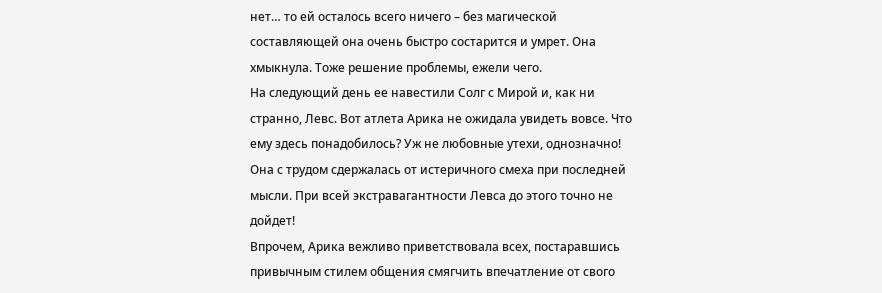нет… то ей осталось всего ничего – без магической составляющей она очень быстро состарится и умрет. Она хмыкнула. Тоже решение проблемы, ежели чего.
На следующий день ее навестили Солг с Мирой и, как ни странно, Левс. Вот атлета Арика не ожидала увидеть вовсе. Что ему здесь понадобилось? Уж не любовные утехи, однозначно! Она с трудом сдержалась от истеричного смеха при последней мысли. При всей экстравагантности Левса до этого точно не дойдет!
Впрочем, Арика вежливо приветствовала всех, постаравшись привычным стилем общения смягчить впечатление от свого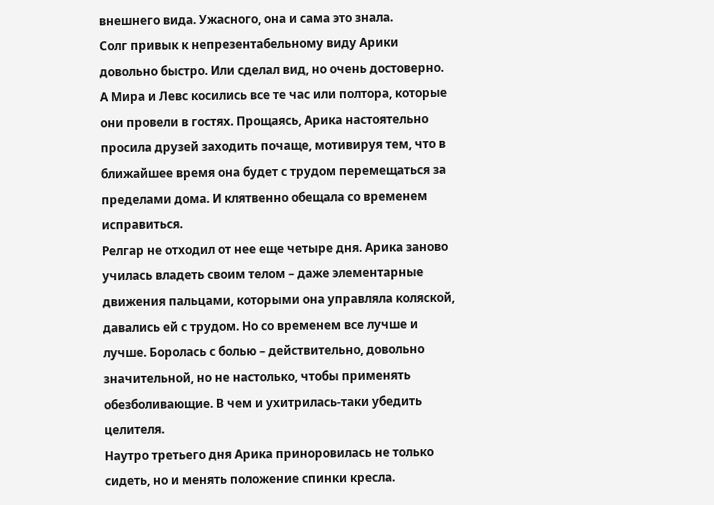внешнего вида. Ужасного, она и сама это знала.
Солг привык к непрезентабельному виду Арики довольно быстро. Или сделал вид, но очень достоверно. А Мира и Левс косились все те час или полтора, которые они провели в гостях. Прощаясь, Арика настоятельно просила друзей заходить почаще, мотивируя тем, что в ближайшее время она будет с трудом перемещаться за пределами дома. И клятвенно обещала со временем исправиться.
Релгар не отходил от нее еще четыре дня. Арика заново училась владеть своим телом – даже элементарные движения пальцами, которыми она управляла коляской, давались ей с трудом. Но со временем все лучше и лучше. Боролась с болью – действительно, довольно значительной, но не настолько, чтобы применять обезболивающие. В чем и ухитрилась-таки убедить целителя.
Наутро третьего дня Арика приноровилась не только сидеть, но и менять положение спинки кресла.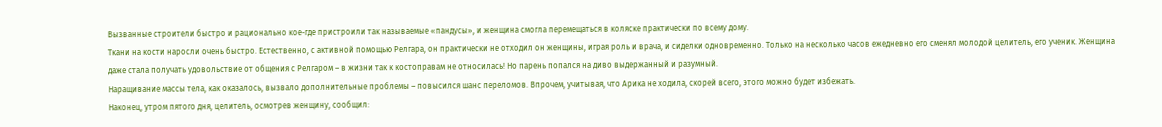Вызванные строители быстро и рационально кое-где пристроили так называемые «пандусы», и женщина смогла перемещаться в коляске практически по всему дому.
Ткани на кости наросли очень быстро. Естественно, с активной помощью Релгара, он практически не отходил он женщины, играя роль и врача, и сиделки одновременно. Только на несколько часов ежедневно его сменял молодой целитель, его ученик. Женщина даже стала получать удовольствие от общения с Релгаром – в жизни так к костоправам не относилась! Но парень попался на диво выдержанный и разумный.
Наращивание массы тела, как оказалось, вызвало дополнительные проблемы – повысился шанс переломов. Впрочем, учитывая, что Арика не ходила, скорей всего, этого можно будет избежать.
Наконец, утром пятого дня, целитель, осмотрев женщину, сообщил: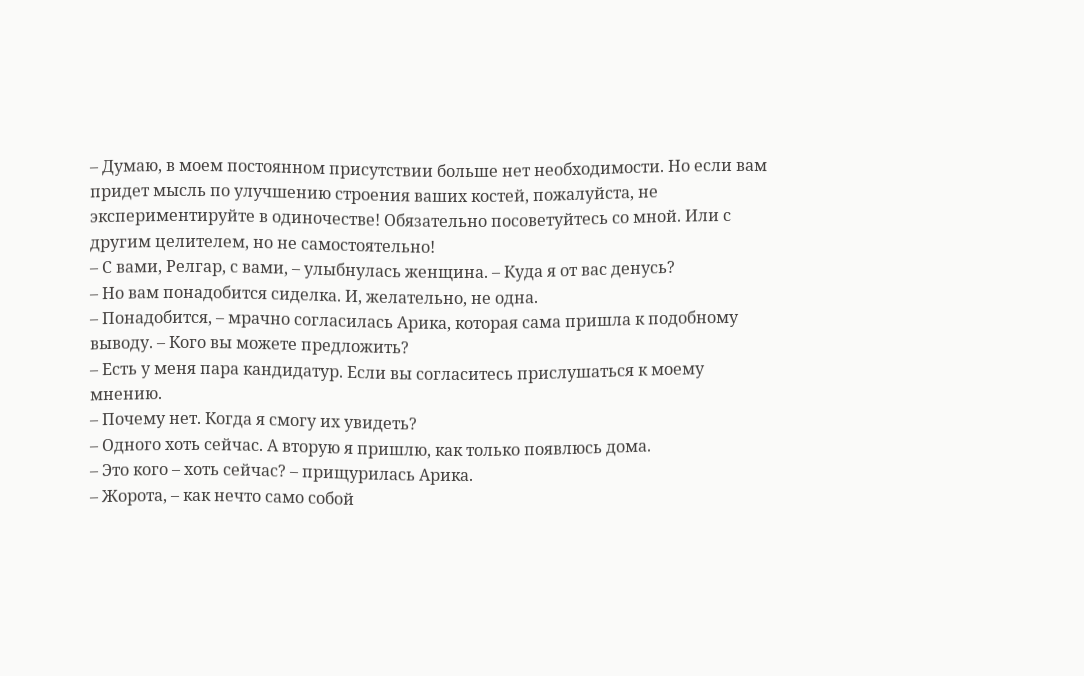– Думаю, в моем постоянном присутствии больше нет необходимости. Но если вам придет мысль по улучшению строения ваших костей, пожалуйста, не экспериментируйте в одиночестве! Обязательно посоветуйтесь со мной. Или с другим целителем, но не самостоятельно!
– С вами, Релгар, с вами, – улыбнулась женщина. – Куда я от вас денусь?
– Но вам понадобится сиделка. И, желательно, не одна.
– Понадобится, – мрачно согласилась Арика, которая сама пришла к подобному выводу. – Кого вы можете предложить?
– Есть у меня пара кандидатур. Если вы согласитесь прислушаться к моему мнению.
– Почему нет. Когда я смогу их увидеть?
– Одного хоть сейчас. А вторую я пришлю, как только появлюсь дома.
– Это кого – хоть сейчас? – прищурилась Арика.
– Жорота, – как нечто само собой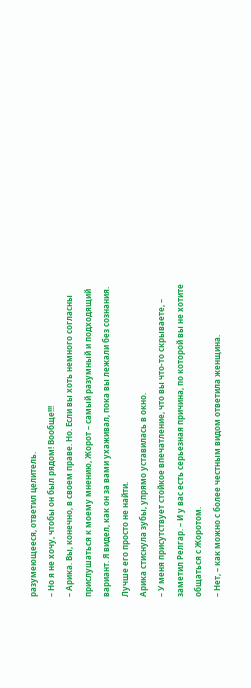разумеющееся, ответил целитель.
– Но я не хочу, чтобы он был рядом! Вообще!!!
– Арика. Вы, конечно, в своем праве. Но. Если вы хоть немного согласны прислушаться к моему мнению, Жорот – самый разумный и подходящий вариант. Я видел, как он за вами ухаживал, пока вы лежали без сознания. Лучше его просто не найти.
Арика стиснула зубы, упрямо уставилась в окно.
– У меня присутствует стойкое впечатление, что вы что-то скрываете, – заметил Релгар. – И у вас есть серьезная причина, по которой вы не хотите общаться с Жоротом.
– Нет, – как можно с более честным видом ответила женщина.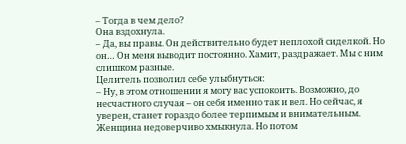– Тогда в чем дело?
Она вздохнула.
– Да, вы правы. Он действительно будет неплохой сиделкой. Но он… Он меня выводит постоянно. Хамит, раздражает. Мы с ним слишком разные.
Целитель позволил себе улыбнуться:
– Ну, в этом отношении я могу вас успокоить. Возможно, до несчастного случая – он себя именно так и вел. Но сейчас, я уверен, станет гораздо более терпимым и внимательным.
Женщина недоверчиво хмыкнула. Но потом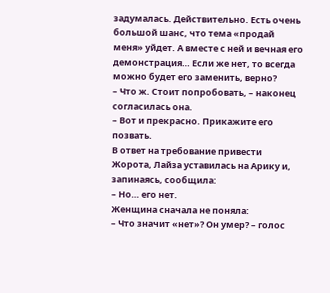задумалась. Действительно. Есть очень большой шанс, что тема «продай меня» уйдет. А вместе с ней и вечная его демонстрация… Если же нет, то всегда можно будет его заменить, верно?
– Что ж. Стоит попробовать, – наконец согласилась она.
– Вот и прекрасно. Прикажите его позвать.
В ответ на требование привести Жорота, Лайза уставилась на Арику и, запинаясь, сообщила:
– Но… его нет.
Женщина сначала не поняла:
– Что значит «нет»? Он умер? – голос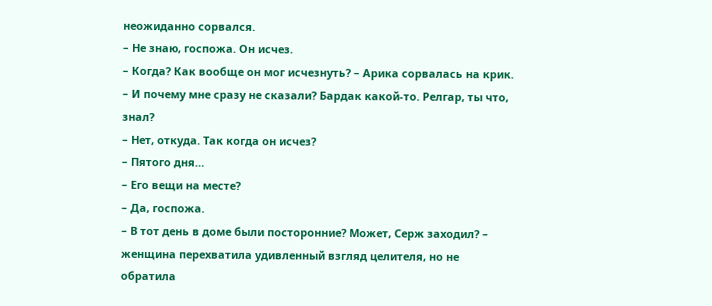неожиданно сорвался.
– Не знаю, госпожа. Он исчез.
– Когда? Как вообще он мог исчезнуть? – Арика сорвалась на крик. – И почему мне сразу не сказали? Бардак какой-то. Релгар, ты что, знал?
– Нет, откуда. Так когда он исчез?
– Пятого дня…
– Его вещи на месте?
– Да, госпожа.
– В тот день в доме были посторонние? Может, Серж заходил? – женщина перехватила удивленный взгляд целителя, но не обратила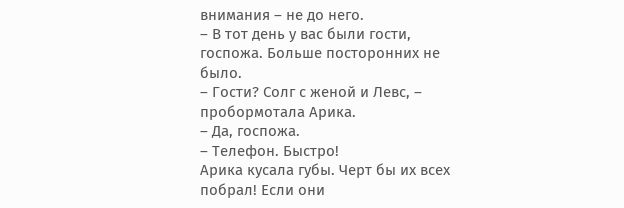внимания – не до него.
– В тот день у вас были гости, госпожа. Больше посторонних не было.
– Гости? Солг с женой и Левс, – пробормотала Арика.
– Да, госпожа.
– Телефон. Быстро!
Арика кусала губы. Черт бы их всех побрал! Если они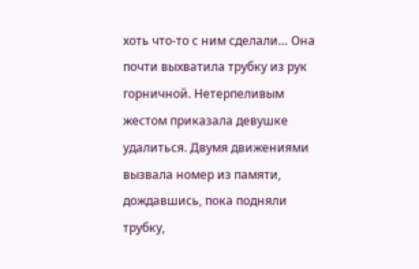хоть что-то с ним сделали… Она почти выхватила трубку из рук горничной. Нетерпеливым жестом приказала девушке удалиться. Двумя движениями вызвала номер из памяти, дождавшись, пока подняли трубку,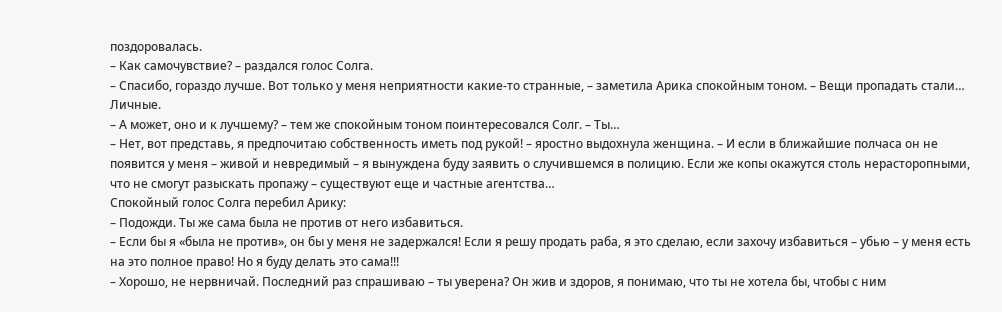поздоровалась.
– Как самочувствие? – раздался голос Солга.
– Спасибо, гораздо лучше. Вот только у меня неприятности какие-то странные, – заметила Арика спокойным тоном. – Вещи пропадать стали… Личные.
– А может, оно и к лучшему? – тем же спокойным тоном поинтересовался Солг. – Ты…
– Нет, вот представь, я предпочитаю собственность иметь под рукой! – яростно выдохнула женщина. – И если в ближайшие полчаса он не появится у меня – живой и невредимый – я вынуждена буду заявить о случившемся в полицию. Если же копы окажутся столь нерасторопными, что не смогут разыскать пропажу – существуют еще и частные агентства…
Спокойный голос Солга перебил Арику:
– Подожди. Ты же сама была не против от него избавиться.
– Если бы я «была не против», он бы у меня не задержался! Если я решу продать раба, я это сделаю, если захочу избавиться – убью – у меня есть на это полное право! Но я буду делать это сама!!!
– Хорошо, не нервничай. Последний раз спрашиваю – ты уверена? Он жив и здоров, я понимаю, что ты не хотела бы, чтобы с ним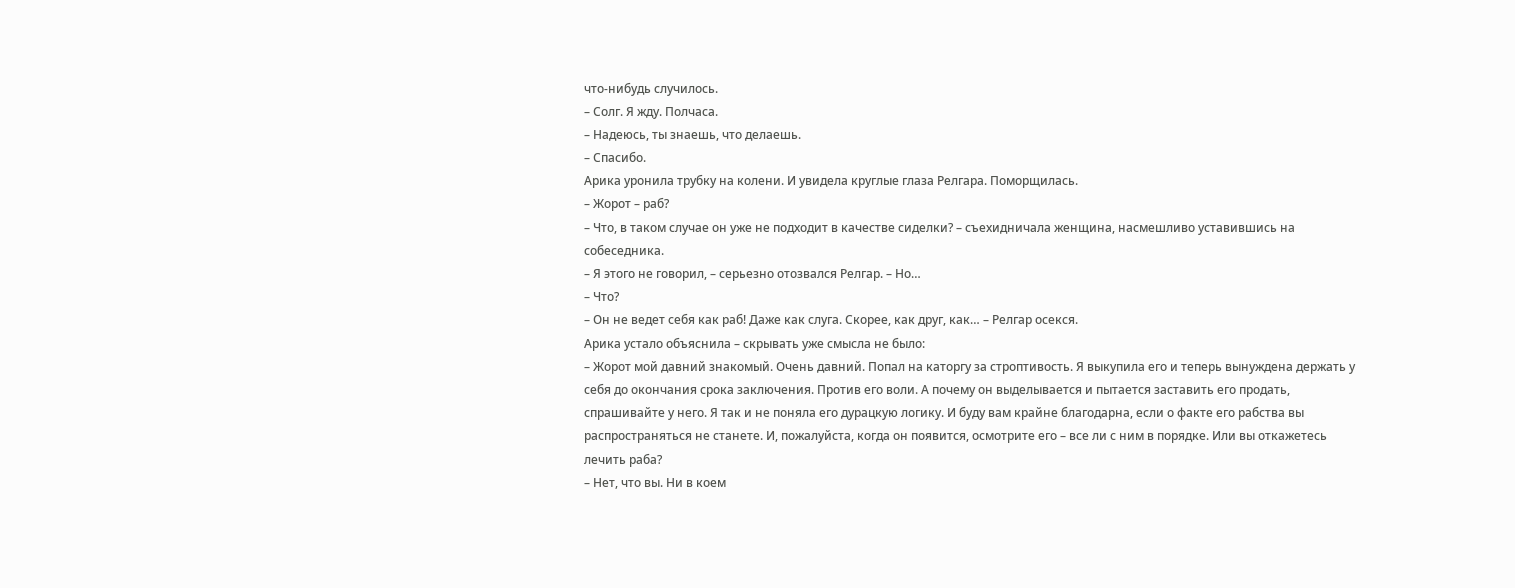что-нибудь случилось.
– Солг. Я жду. Полчаса.
– Надеюсь, ты знаешь, что делаешь.
– Спасибо.
Арика уронила трубку на колени. И увидела круглые глаза Релгара. Поморщилась.
– Жорот – раб?
– Что, в таком случае он уже не подходит в качестве сиделки? – съехидничала женщина, насмешливо уставившись на собеседника.
– Я этого не говорил, – серьезно отозвался Релгар. – Но…
– Что?
– Он не ведет себя как раб! Даже как слуга. Скорее, как друг, как… – Релгар осекся.
Арика устало объяснила – скрывать уже смысла не было:
– Жорот мой давний знакомый. Очень давний. Попал на каторгу за строптивость. Я выкупила его и теперь вынуждена держать у себя до окончания срока заключения. Против его воли. А почему он выделывается и пытается заставить его продать, спрашивайте у него. Я так и не поняла его дурацкую логику. И буду вам крайне благодарна, если о факте его рабства вы распространяться не станете. И, пожалуйста, когда он появится, осмотрите его – все ли с ним в порядке. Или вы откажетесь лечить раба?
– Нет, что вы. Ни в коем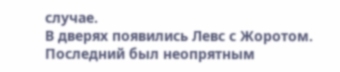случае.
В дверях появились Левс с Жоротом. Последний был неопрятным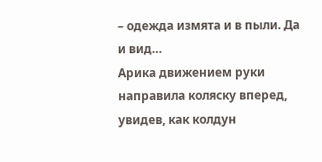– одежда измята и в пыли. Да и вид…
Арика движением руки направила коляску вперед, увидев, как колдун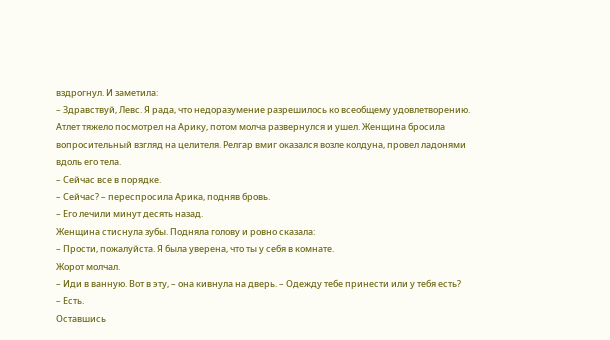вздрогнул. И заметила:
– Здравствуй, Левс. Я рада, что недоразумение разрешилось ко всеобщему удовлетворению.
Атлет тяжело посмотрел на Арику, потом молча развернулся и ушел. Женщина бросила вопросительный взгляд на целителя. Релгар вмиг оказался возле колдуна, провел ладонями вдоль его тела.
– Сейчас все в порядке.
– Сейчас? – переспросила Арика, подняв бровь.
– Его лечили минут десять назад.
Женщина стиснула зубы. Подняла голову и ровно сказала:
– Прости, пожалуйста. Я была уверена, что ты у себя в комнате.
Жорот молчал.
– Иди в ванную. Вот в эту, – она кивнула на дверь. – Одежду тебе принести или у тебя есть?
– Есть.
Оставшись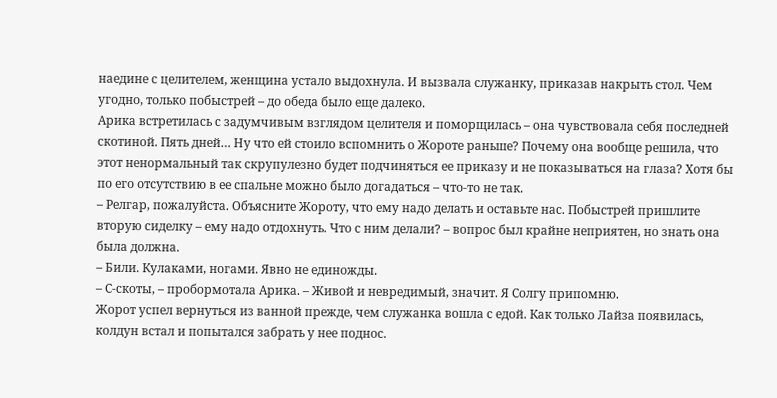наедине с целителем, женщина устало выдохнула. И вызвала служанку, приказав накрыть стол. Чем угодно, только побыстрей – до обеда было еще далеко.
Арика встретилась с задумчивым взглядом целителя и поморщилась – она чувствовала себя последней скотиной. Пять дней… Ну что ей стоило вспомнить о Жороте раньше? Почему она вообще решила, что этот ненормальный так скрупулезно будет подчиняться ее приказу и не показываться на глаза? Хотя бы по его отсутствию в ее спальне можно было догадаться – что-то не так.
– Релгар, пожалуйста. Объясните Жороту, что ему надо делать и оставьте нас. Побыстрей пришлите вторую сиделку – ему надо отдохнуть. Что с ним делали? – вопрос был крайне неприятен, но знать она была должна.
– Били. Кулаками, ногами. Явно не единожды.
– С-скоты, – пробормотала Арика. – Живой и невредимый, значит. Я Солгу припомню.
Жорот успел вернуться из ванной прежде, чем служанка вошла с едой. Как только Лайза появилась, колдун встал и попытался забрать у нее поднос.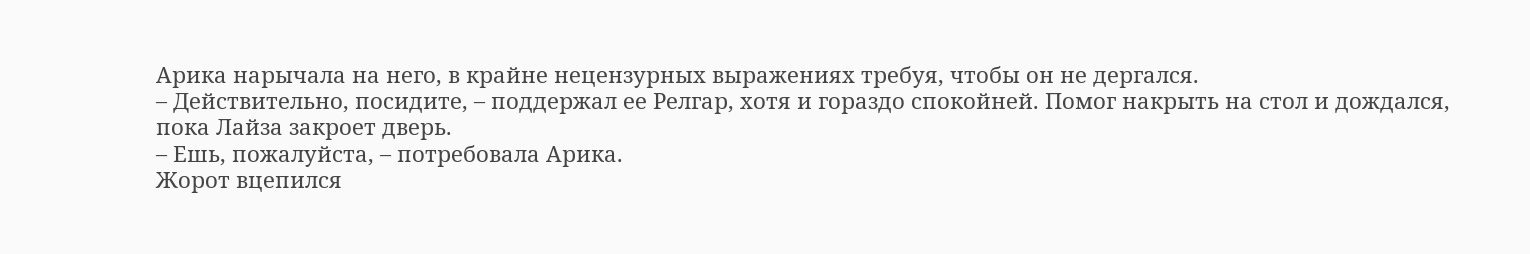Арика нарычала на него, в крайне нецензурных выражениях требуя, чтобы он не дергался.
– Действительно, посидите, – поддержал ее Релгар, хотя и гораздо спокойней. Помог накрыть на стол и дождался, пока Лайза закроет дверь.
– Ешь, пожалуйста, – потребовала Арика.
Жорот вцепился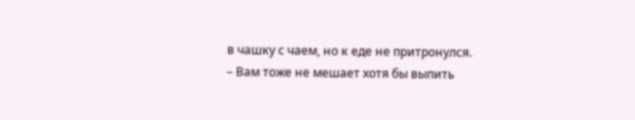в чашку с чаем, но к еде не притронулся.
– Вам тоже не мешает хотя бы выпить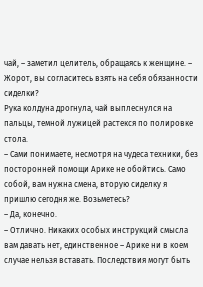чай, – заметил целитель, обращаясь к женщине. – Жорот, вы согласитесь взять на себя обязанности сиделки?
Рука колдуна дрогнула, чай выплеснулся на пальцы, темной лужицей растекся по полировке стола.
– Сами понимаете, несмотря на чудеса техники, без посторонней помощи Арике не обойтись. Само собой, вам нужна смена, вторую сиделку я пришлю сегодня же. Возьметесь?
– Да, конечно.
– Отлично. Никаких особых инструкций смысла вам давать нет, единственное – Арике ни в коем случае нельзя вставать. Последствия могут быть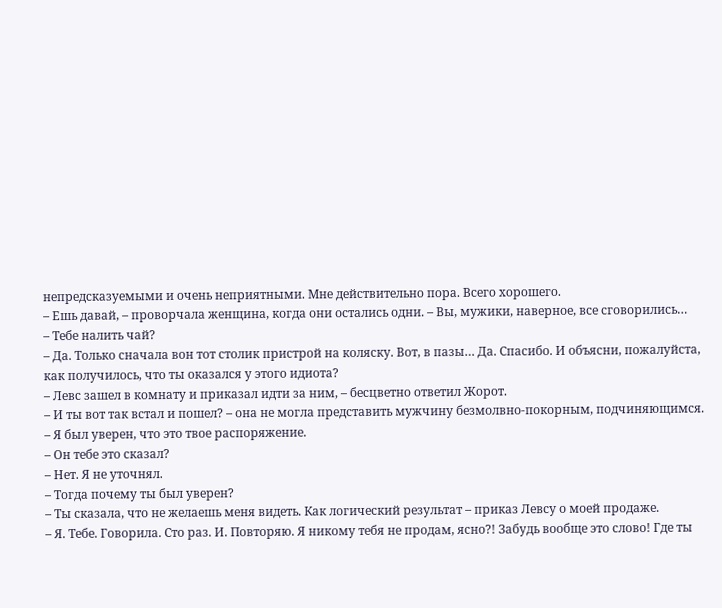непредсказуемыми и очень неприятными. Мне действительно пора. Всего хорошего.
– Ешь давай, – проворчала женщина, когда они остались одни. – Вы, мужики, наверное, все сговорились…
– Тебе налить чай?
– Да. Только сначала вон тот столик пристрой на коляску. Вот, в пазы… Да. Спасибо. И объясни, пожалуйста, как получилось, что ты оказался у этого идиота?
– Левс зашел в комнату и приказал идти за ним, – бесцветно ответил Жорот.
– И ты вот так встал и пошел? – она не могла представить мужчину безмолвно-покорным, подчиняющимся.
– Я был уверен, что это твое распоряжение.
– Он тебе это сказал?
– Нет. Я не уточнял.
– Тогда почему ты был уверен?
– Ты сказала, что не желаешь меня видеть. Как логический результат – приказ Левсу о моей продаже.
– Я. Тебе. Говорила. Сто раз. И. Повторяю. Я никому тебя не продам, ясно?! Забудь вообще это слово! Где ты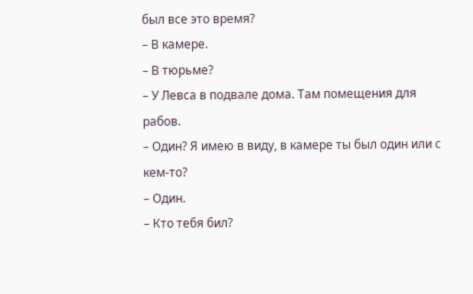был все это время?
– В камере.
– В тюрьме?
– У Левса в подвале дома. Там помещения для рабов.
– Один? Я имею в виду, в камере ты был один или с кем-то?
– Один.
– Кто тебя бил?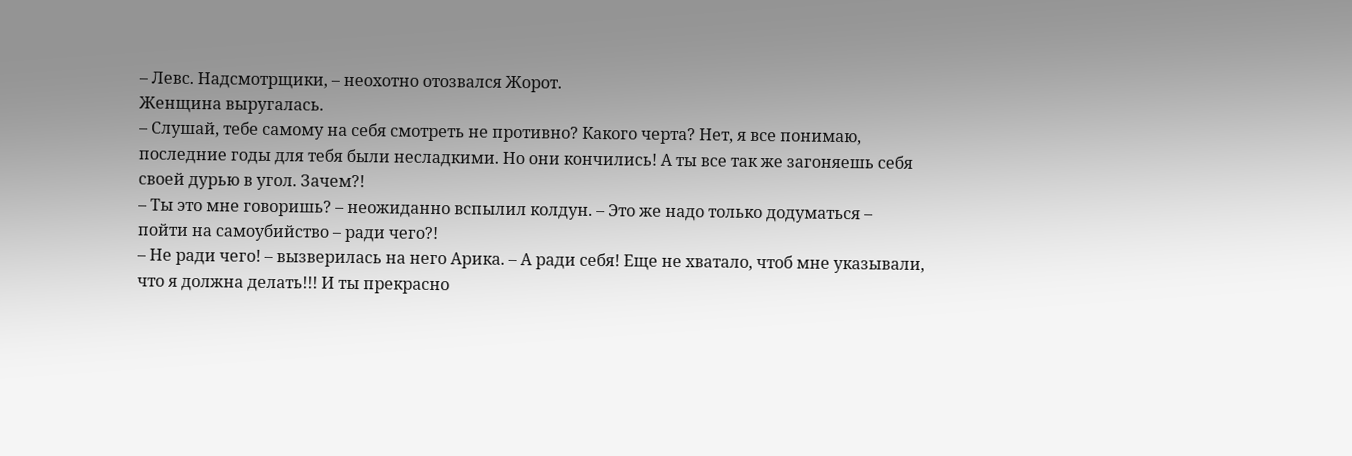– Левс. Надсмотрщики, – неохотно отозвался Жорот.
Женщина выругалась.
– Слушай, тебе самому на себя смотреть не противно? Какого черта? Нет, я все понимаю, последние годы для тебя были несладкими. Но они кончились! А ты все так же загоняешь себя своей дурью в угол. Зачем?!
– Ты это мне говоришь? – неожиданно вспылил колдун. – Это же надо только додуматься – пойти на самоубийство – ради чего?!
– Не ради чего! – вызверилась на него Арика. – А ради себя! Еще не хватало, чтоб мне указывали, что я должна делать!!! И ты прекрасно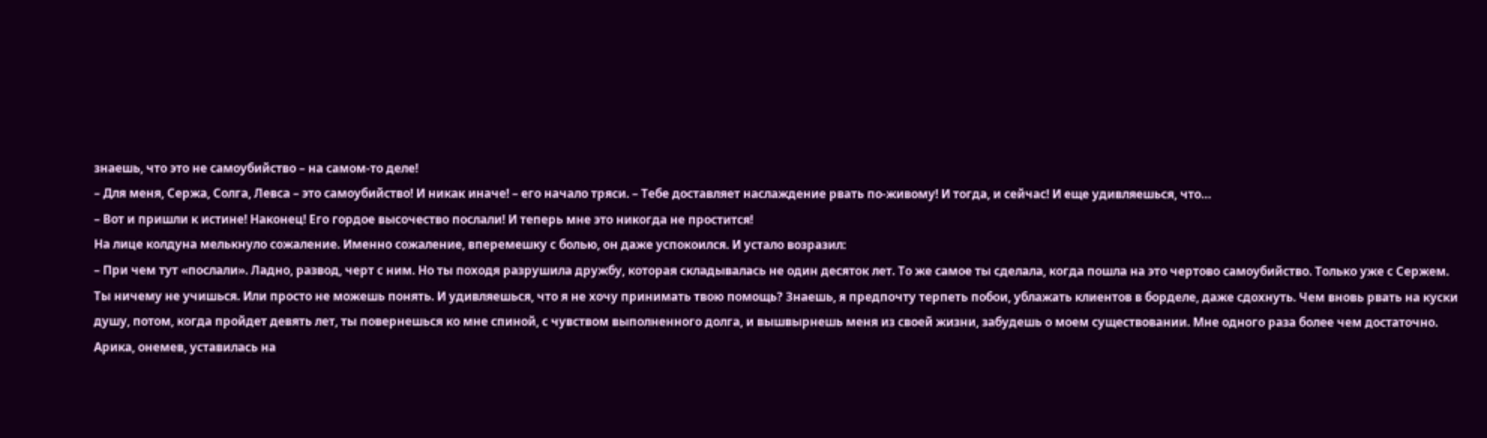знаешь, что это не самоубийство – на самом-то деле!
– Для меня, Сержа, Солга, Левса – это самоубийство! И никак иначе! – его начало тряси. – Тебе доставляет наслаждение рвать по-живому! И тогда, и сейчас! И еще удивляешься, что…
– Вот и пришли к истине! Наконец! Его гордое высочество послали! И теперь мне это никогда не простится!
На лице колдуна мелькнуло сожаление. Именно сожаление, вперемешку с болью, он даже успокоился. И устало возразил:
– При чем тут «послали». Ладно, развод, черт с ним. Но ты походя разрушила дружбу, которая складывалась не один десяток лет. То же самое ты сделала, когда пошла на это чертово самоубийство. Только уже с Сержем. Ты ничему не учишься. Или просто не можешь понять. И удивляешься, что я не хочу принимать твою помощь? Знаешь, я предпочту терпеть побои, ублажать клиентов в борделе, даже сдохнуть. Чем вновь рвать на куски душу, потом, когда пройдет девять лет, ты повернешься ко мне спиной, с чувством выполненного долга, и вышвырнешь меня из своей жизни, забудешь о моем существовании. Мне одного раза более чем достаточно.
Арика, онемев, уставилась на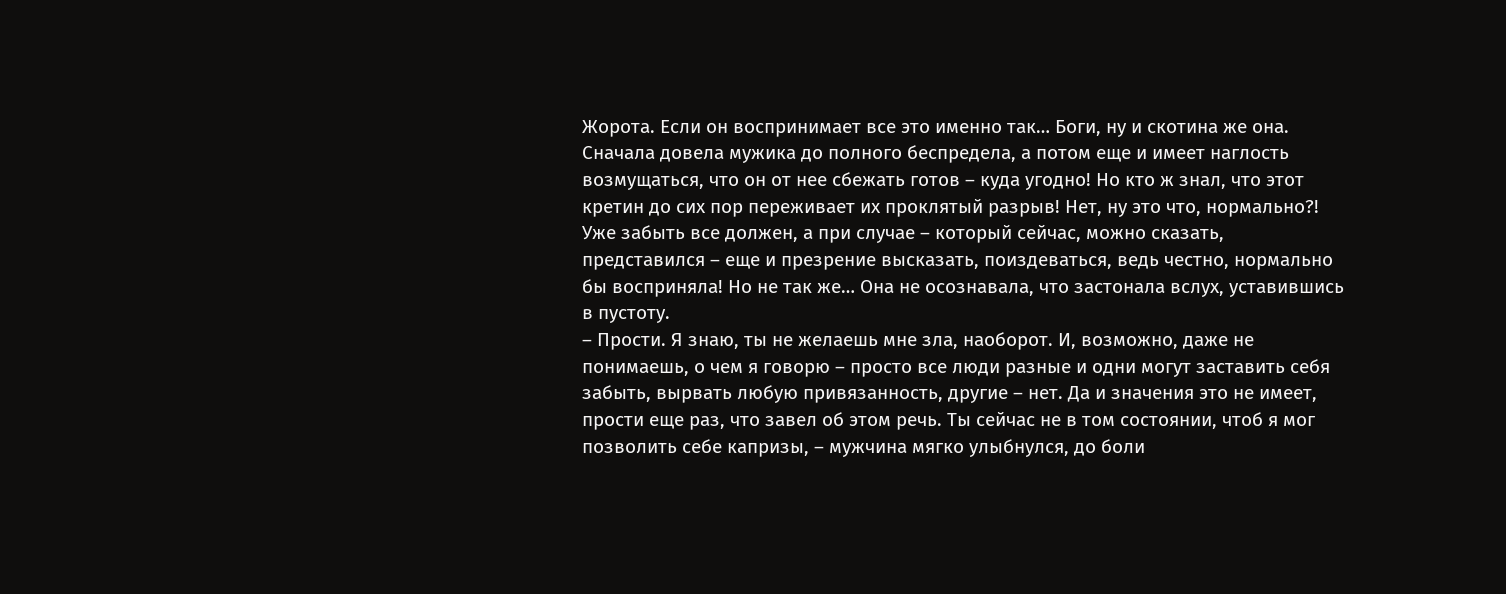Жорота. Если он воспринимает все это именно так… Боги, ну и скотина же она. Сначала довела мужика до полного беспредела, а потом еще и имеет наглость возмущаться, что он от нее сбежать готов – куда угодно! Но кто ж знал, что этот кретин до сих пор переживает их проклятый разрыв! Нет, ну это что, нормально?! Уже забыть все должен, а при случае – который сейчас, можно сказать, представился – еще и презрение высказать, поиздеваться, ведь честно, нормально бы восприняла! Но не так же… Она не осознавала, что застонала вслух, уставившись в пустоту.
– Прости. Я знаю, ты не желаешь мне зла, наоборот. И, возможно, даже не понимаешь, о чем я говорю – просто все люди разные и одни могут заставить себя забыть, вырвать любую привязанность, другие – нет. Да и значения это не имеет, прости еще раз, что завел об этом речь. Ты сейчас не в том состоянии, чтоб я мог позволить себе капризы, – мужчина мягко улыбнулся, до боли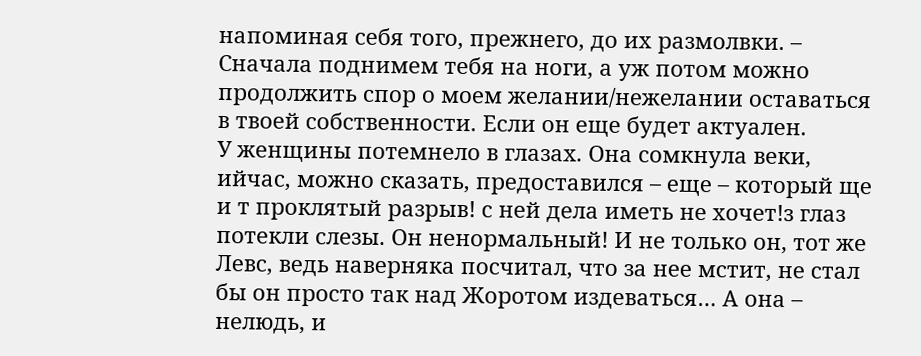напоминая себя того, прежнего, до их размолвки. – Сначала поднимем тебя на ноги, а уж потом можно продолжить спор о моем желании/нежелании оставаться в твоей собственности. Если он еще будет актуален.
У женщины потемнело в глазах. Она сомкнула веки, ийчас, можно сказать, предоставился – еще – который ще и т проклятый разрыв! с ней дела иметь не хочет!з глаз потекли слезы. Он ненормальный! И не только он, тот же Левс, ведь наверняка посчитал, что за нее мстит, не стал бы он просто так над Жоротом издеваться… А она – нелюдь, и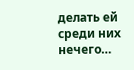делать ей среди них нечего…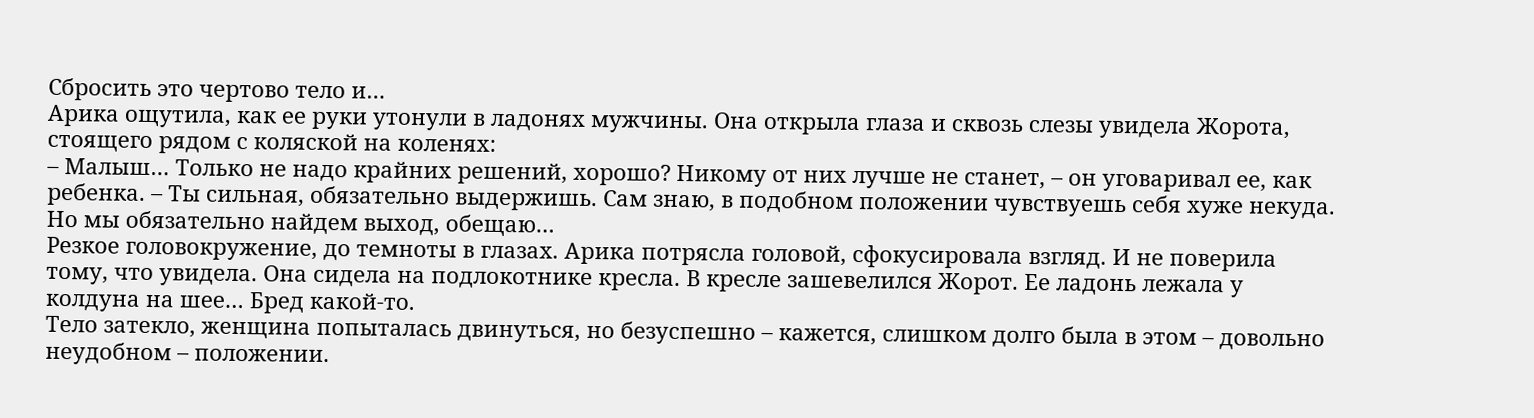Сбросить это чертово тело и…
Арика ощутила, как ее руки утонули в ладонях мужчины. Она открыла глаза и сквозь слезы увидела Жорота, стоящего рядом с коляской на коленях:
– Малыш… Только не надо крайних решений, хорошо? Никому от них лучше не станет, – он уговаривал ее, как ребенка. – Ты сильная, обязательно выдержишь. Сам знаю, в подобном положении чувствуешь себя хуже некуда. Но мы обязательно найдем выход, обещаю…
Резкое головокружение, до темноты в глазах. Арика потрясла головой, сфокусировала взгляд. И не поверила тому, что увидела. Она сидела на подлокотнике кресла. В кресле зашевелился Жорот. Ее ладонь лежала у колдуна на шее… Бред какой-то.
Тело затекло, женщина попыталась двинуться, но безуспешно – кажется, слишком долго была в этом – довольно неудобном – положении.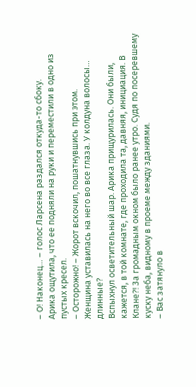– О! Наконец… – голос Ларсена раздался откуда-то сбоку.
Арика ощутила, что ее подняли на руки и переместили в одно из пустых кресел.
– Осторожно! – Жорот вскочил, пошатнувшись при этом.
Женщина уставилась на него во все глаза. У колдуна волосы… длинные?
Вспыхнул осветительный шар. Арика прищурилась. Они были, кажется, в той комнате, где проходила та, давняя, инициация. В Клане?! За громадным окном было ранее утро. Судя по посеревшему куску неба, видному в проеме между зданиями.
– Вас затянуло в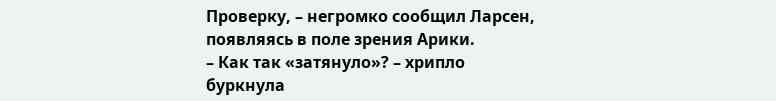Проверку, – негромко сообщил Ларсен, появляясь в поле зрения Арики.
– Как так «затянуло»? – хрипло буркнула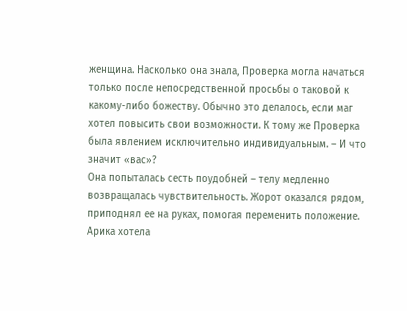женщина. Насколько она знала, Проверка могла начаться только после непосредственной просьбы о таковой к какому-либо божеству. Обычно это делалось, если маг хотел повысить свои возможности. К тому же Проверка была явлением исключительно индивидуальным. – И что значит «вас»?
Она попыталась сесть поудобней – телу медленно возвращалась чувствительность. Жорот оказался рядом, приподнял ее на руках, помогая переменить положение. Арика хотела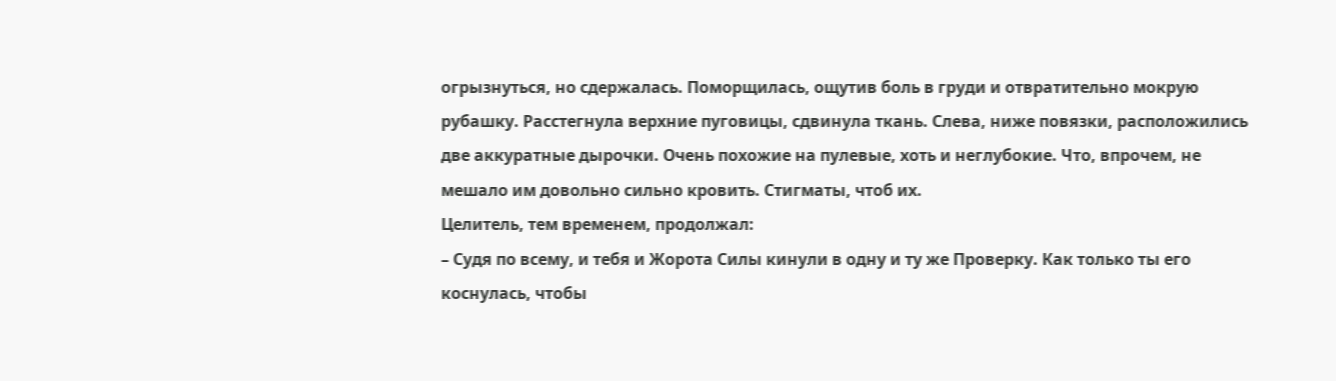огрызнуться, но сдержалась. Поморщилась, ощутив боль в груди и отвратительно мокрую рубашку. Расстегнула верхние пуговицы, сдвинула ткань. Слева, ниже повязки, расположились две аккуратные дырочки. Очень похожие на пулевые, хоть и неглубокие. Что, впрочем, не мешало им довольно сильно кровить. Стигматы, чтоб их.
Целитель, тем временем, продолжал:
– Судя по всему, и тебя и Жорота Силы кинули в одну и ту же Проверку. Как только ты его коснулась, чтобы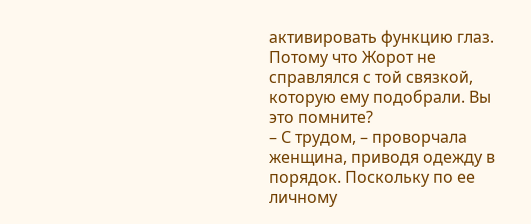активировать функцию глаз. Потому что Жорот не справлялся с той связкой, которую ему подобрали. Вы это помните?
– С трудом, – проворчала женщина, приводя одежду в порядок. Поскольку по ее личному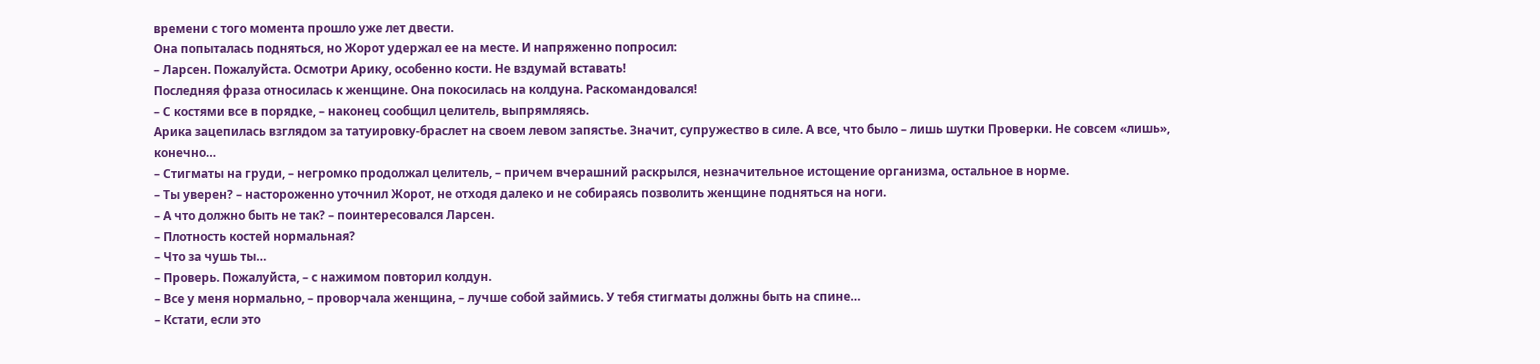времени с того момента прошло уже лет двести.
Она попыталась подняться, но Жорот удержал ее на месте. И напряженно попросил:
– Ларсен. Пожалуйста. Осмотри Арику, особенно кости. Не вздумай вставать!
Последняя фраза относилась к женщине. Она покосилась на колдуна. Раскомандовался!
– С костями все в порядке, – наконец сообщил целитель, выпрямляясь.
Арика зацепилась взглядом за татуировку-браслет на своем левом запястье. Значит, супружество в силе. А все, что было – лишь шутки Проверки. Не совсем «лишь», конечно…
– Стигматы на груди, – негромко продолжал целитель, – причем вчерашний раскрылся, незначительное истощение организма, остальное в норме.
– Ты уверен? – настороженно уточнил Жорот, не отходя далеко и не собираясь позволить женщине подняться на ноги.
– А что должно быть не так? – поинтересовался Ларсен.
– Плотность костей нормальная?
– Что за чушь ты…
– Проверь. Пожалуйста, – с нажимом повторил колдун.
– Все у меня нормально, – проворчала женщина, – лучше собой займись. У тебя стигматы должны быть на спине…
– Кстати, если это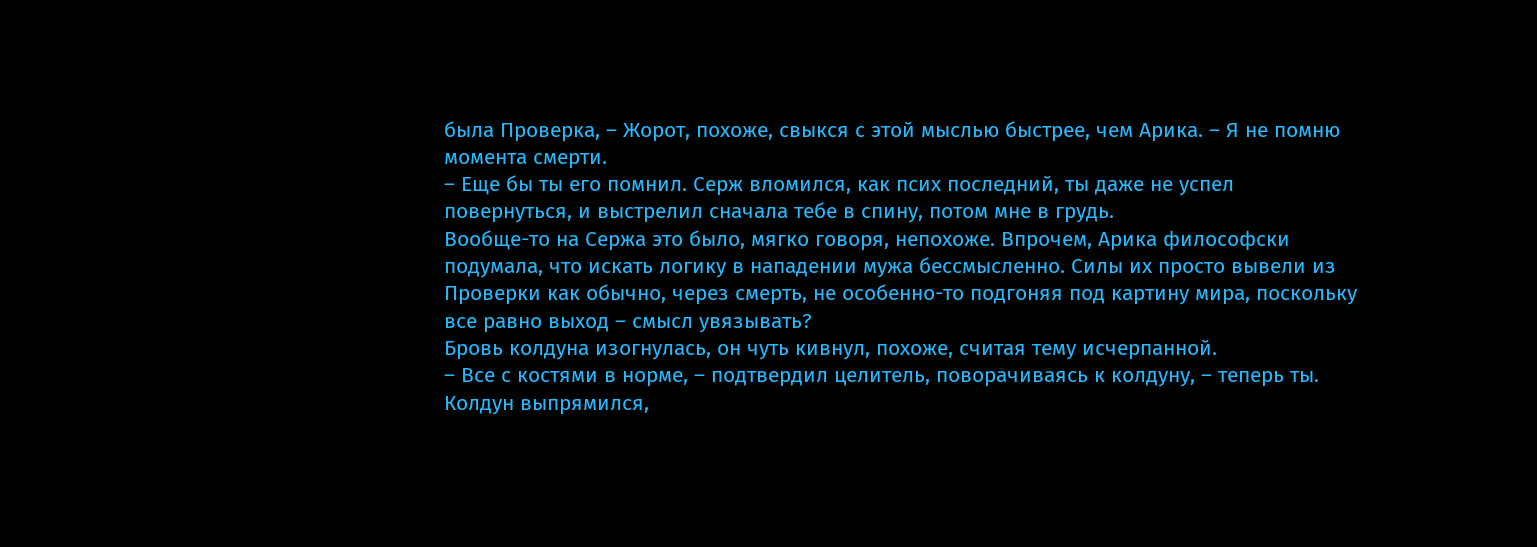была Проверка, – Жорот, похоже, свыкся с этой мыслью быстрее, чем Арика. – Я не помню момента смерти.
– Еще бы ты его помнил. Серж вломился, как псих последний, ты даже не успел повернуться, и выстрелил сначала тебе в спину, потом мне в грудь.
Вообще-то на Сержа это было, мягко говоря, непохоже. Впрочем, Арика философски подумала, что искать логику в нападении мужа бессмысленно. Силы их просто вывели из Проверки как обычно, через смерть, не особенно-то подгоняя под картину мира, поскольку все равно выход – смысл увязывать?
Бровь колдуна изогнулась, он чуть кивнул, похоже, считая тему исчерпанной.
– Все с костями в норме, – подтвердил целитель, поворачиваясь к колдуну, – теперь ты.
Колдун выпрямился,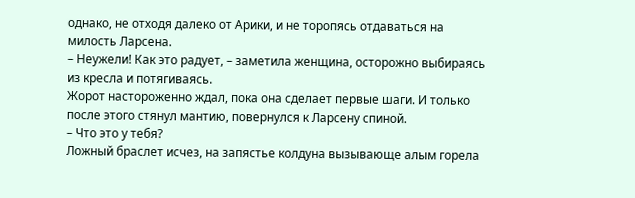однако, не отходя далеко от Арики, и не торопясь отдаваться на милость Ларсена.
– Неужели! Как это радует, – заметила женщина, осторожно выбираясь из кресла и потягиваясь.
Жорот настороженно ждал, пока она сделает первые шаги. И только после этого стянул мантию, повернулся к Ларсену спиной.
– Что это у тебя?
Ложный браслет исчез, на запястье колдуна вызывающе алым горела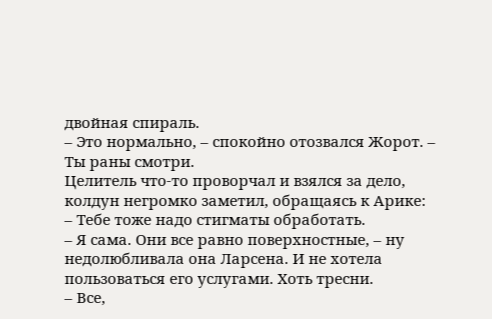двойная спираль.
– Это нормально, – спокойно отозвался Жорот. – Ты раны смотри.
Целитель что-то проворчал и взялся за дело, колдун негромко заметил, обращаясь к Арике:
– Тебе тоже надо стигматы обработать.
– Я сама. Они все равно поверхностные, – ну недолюбливала она Ларсена. И не хотела пользоваться его услугами. Хоть тресни.
– Все,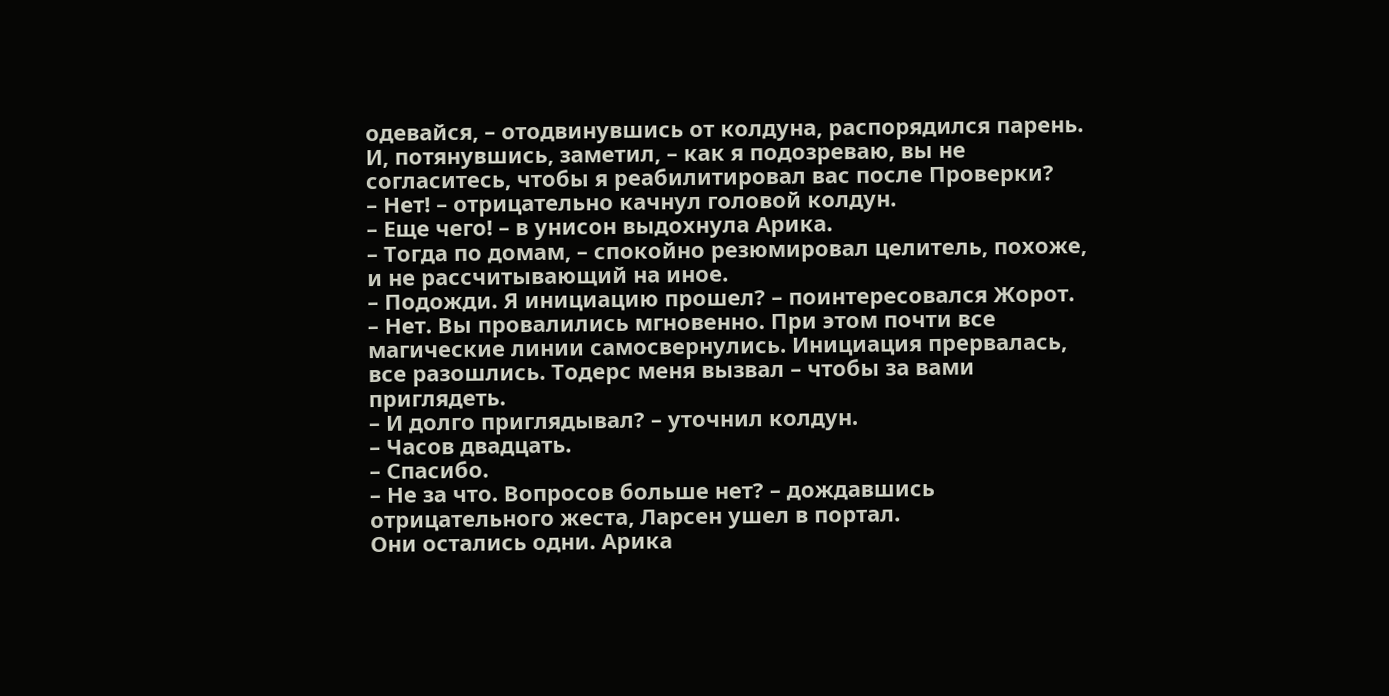одевайся, – отодвинувшись от колдуна, распорядился парень. И, потянувшись, заметил, – как я подозреваю, вы не согласитесь, чтобы я реабилитировал вас после Проверки?
– Нет! – отрицательно качнул головой колдун.
– Еще чего! – в унисон выдохнула Арика.
– Тогда по домам, – спокойно резюмировал целитель, похоже, и не рассчитывающий на иное.
– Подожди. Я инициацию прошел? – поинтересовался Жорот.
– Нет. Вы провалились мгновенно. При этом почти все магические линии самосвернулись. Инициация прервалась, все разошлись. Тодерс меня вызвал – чтобы за вами приглядеть.
– И долго приглядывал? – уточнил колдун.
– Часов двадцать.
– Спасибо.
– Не за что. Вопросов больше нет? – дождавшись отрицательного жеста, Ларсен ушел в портал.
Они остались одни. Арика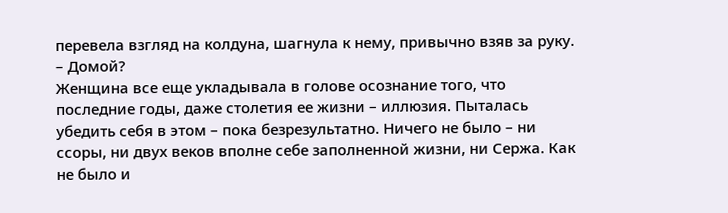перевела взгляд на колдуна, шагнула к нему, привычно взяв за руку.
– Домой?
Женщина все еще укладывала в голове осознание того, что последние годы, даже столетия ее жизни – иллюзия. Пыталась убедить себя в этом – пока безрезультатно. Ничего не было – ни ссоры, ни двух веков вполне себе заполненной жизни, ни Сержа. Как не было и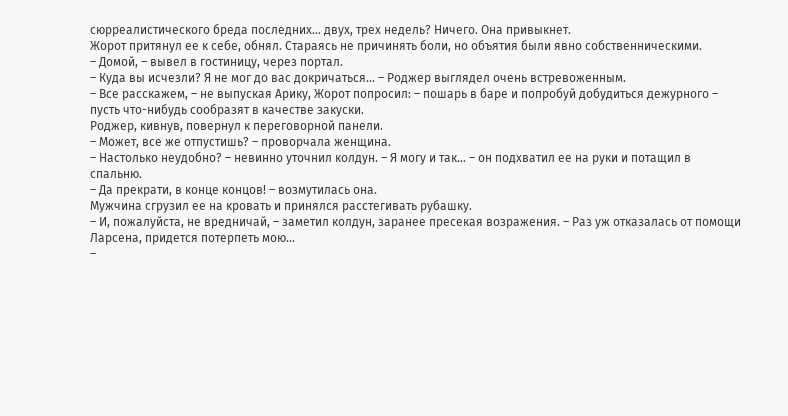сюрреалистического бреда последних… двух, трех недель? Ничего. Она привыкнет.
Жорот притянул ее к себе, обнял. Стараясь не причинять боли, но объятия были явно собственническими.
– Домой, – вывел в гостиницу, через портал.
– Куда вы исчезли? Я не мог до вас докричаться… – Роджер выглядел очень встревоженным.
– Все расскажем, – не выпуская Арику, Жорот попросил: – пошарь в баре и попробуй добудиться дежурного – пусть что-нибудь сообразят в качестве закуски.
Роджер, кивнув, повернул к переговорной панели.
– Может, все же отпустишь? – проворчала женщина.
– Настолько неудобно? – невинно уточнил колдун. – Я могу и так… – он подхватил ее на руки и потащил в спальню.
– Да прекрати, в конце концов! – возмутилась она.
Мужчина сгрузил ее на кровать и принялся расстегивать рубашку.
– И, пожалуйста, не вредничай, – заметил колдун, заранее пресекая возражения. – Раз уж отказалась от помощи Ларсена, придется потерпеть мою…
–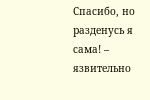Спасибо, но разденусь я сама! – язвительно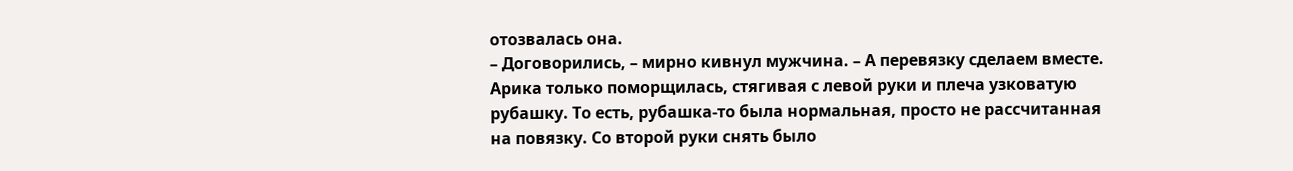отозвалась она.
– Договорились, – мирно кивнул мужчина. – А перевязку сделаем вместе.
Арика только поморщилась, стягивая с левой руки и плеча узковатую рубашку. То есть, рубашка-то была нормальная, просто не рассчитанная на повязку. Со второй руки снять было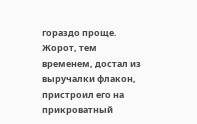гораздо проще. Жорот, тем временем, достал из выручалки флакон, пристроил его на прикроватный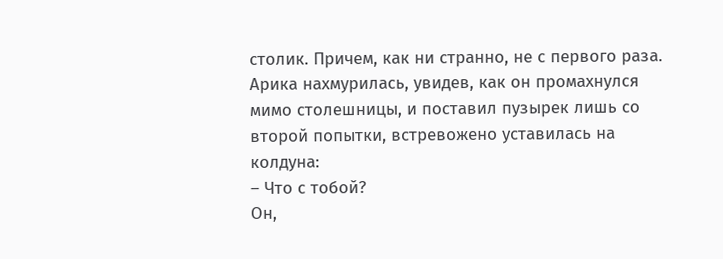столик. Причем, как ни странно, не с первого раза. Арика нахмурилась, увидев, как он промахнулся мимо столешницы, и поставил пузырек лишь со второй попытки, встревожено уставилась на колдуна:
– Что с тобой?
Он,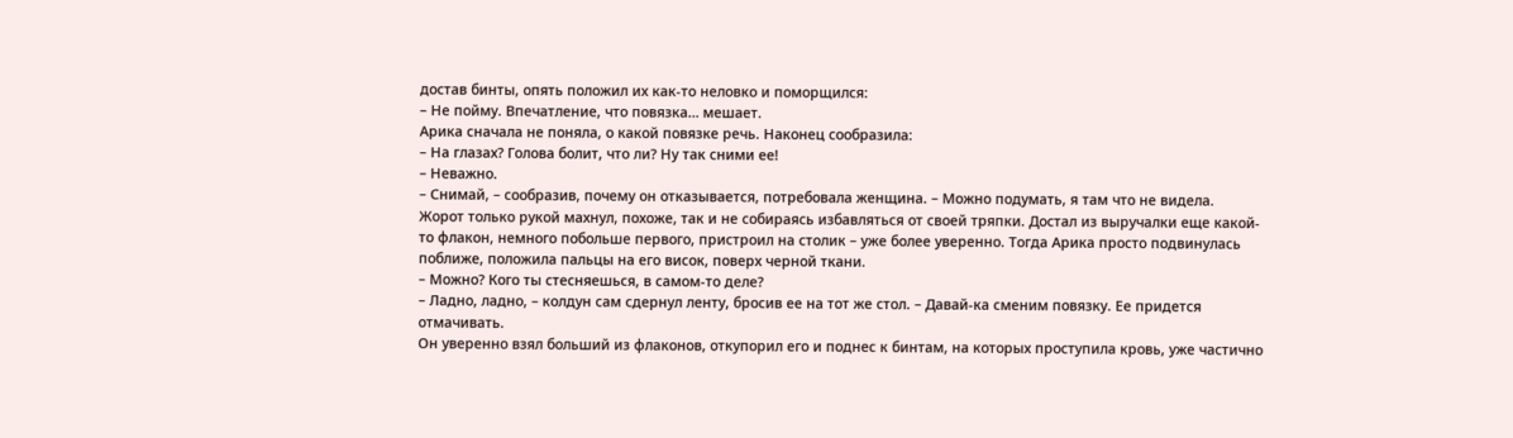достав бинты, опять положил их как-то неловко и поморщился:
– Не пойму. Впечатление, что повязка… мешает.
Арика сначала не поняла, о какой повязке речь. Наконец сообразила:
– На глазах? Голова болит, что ли? Ну так сними ее!
– Неважно.
– Снимай, – сообразив, почему он отказывается, потребовала женщина. – Можно подумать, я там что не видела.
Жорот только рукой махнул, похоже, так и не собираясь избавляться от своей тряпки. Достал из выручалки еще какой-то флакон, немного побольше первого, пристроил на столик – уже более уверенно. Тогда Арика просто подвинулась поближе, положила пальцы на его висок, поверх черной ткани.
– Можно? Кого ты стесняешься, в самом-то деле?
– Ладно, ладно, – колдун сам сдернул ленту, бросив ее на тот же стол. – Давай-ка сменим повязку. Ее придется отмачивать.
Он уверенно взял больший из флаконов, откупорил его и поднес к бинтам, на которых проступила кровь, уже частично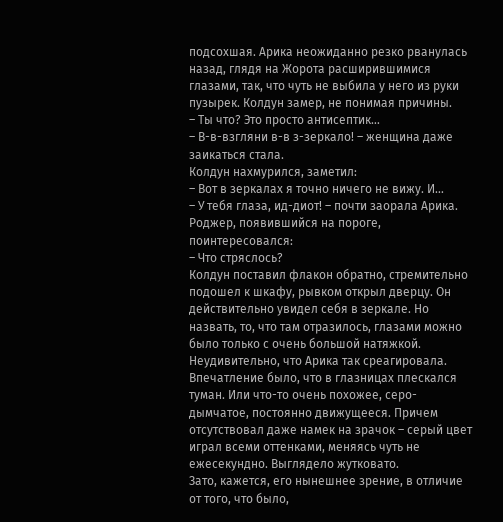подсохшая. Арика неожиданно резко рванулась назад, глядя на Жорота расширившимися глазами, так, что чуть не выбила у него из руки пузырек. Колдун замер, не понимая причины.
– Ты что? Это просто антисептик…
– В-в-взгляни в-в з-зеркало! – женщина даже заикаться стала.
Колдун нахмурился, заметил:
– Вот в зеркалах я точно ничего не вижу. И…
– У тебя глаза, ид-диот! – почти заорала Арика.
Роджер, появившийся на пороге, поинтересовался:
– Что стряслось?
Колдун поставил флакон обратно, стремительно подошел к шкафу, рывком открыл дверцу. Он действительно увидел себя в зеркале. Но назвать, то, что там отразилось, глазами можно было только с очень большой натяжкой. Неудивительно, что Арика так среагировала.
Впечатление было, что в глазницах плескался туман. Или что-то очень похожее, серо-дымчатое, постоянно движущееся. Причем отсутствовал даже намек на зрачок – серый цвет играл всеми оттенками, меняясь чуть не ежесекундно. Выглядело жутковато.
Зато, кажется, его нынешнее зрение, в отличие от того, что было,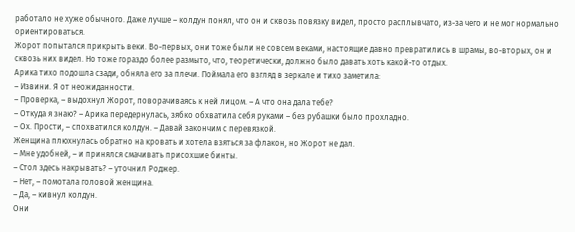работало не хуже обычного. Даже лучше – колдун понял, что он и сквозь повязку видел, просто расплывчато, из-за чего и не мог нормально ориентироваться.
Жорот попытался прикрыть веки. Во-первых, они тоже были не совсем веками, настоящие давно превратились в шрамы, во-вторых, он и сквозь них видел. Но тоже гораздо более размыто, что, теоретически, должно было давать хоть какой-то отдых.
Арика тихо подошла сзади, обняла его за плечи. Поймала его взгляд в зеркале и тихо заметила:
– Извини. Я от неожиданности.
– Проверка, – выдохнул Жорот, поворачиваясь к ней лицом. – А что она дала тебе?
– Откуда я знаю? – Арика передернулась, зябко обхватила себя руками – без рубашки было прохладно.
– Ох. Прости, – спохватился колдун. – Давай закончим с перевязкой.
Женщина плюхнулась обратно на кровать и хотела взяться за флакон, но Жорот не дал.
– Мне удобней, – и принялся смачивать присохшие бинты.
– Стол здесь накрывать? – уточнил Роджер.
– Нет, – помотала головой женщина.
– Да, – кивнул колдун.
Они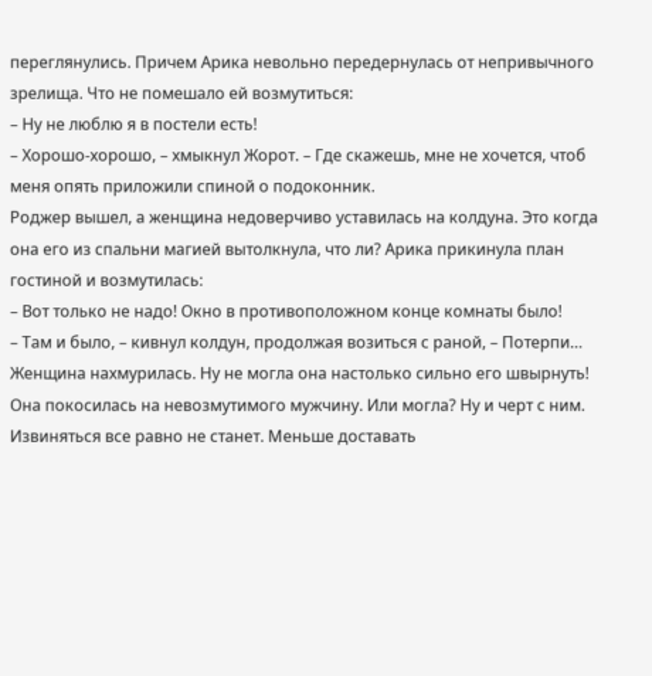переглянулись. Причем Арика невольно передернулась от непривычного зрелища. Что не помешало ей возмутиться:
– Ну не люблю я в постели есть!
– Хорошо-хорошо, – хмыкнул Жорот. – Где скажешь, мне не хочется, чтоб меня опять приложили спиной о подоконник.
Роджер вышел, а женщина недоверчиво уставилась на колдуна. Это когда она его из спальни магией вытолкнула, что ли? Арика прикинула план гостиной и возмутилась:
– Вот только не надо! Окно в противоположном конце комнаты было!
– Там и было, – кивнул колдун, продолжая возиться с раной, – Потерпи…
Женщина нахмурилась. Ну не могла она настолько сильно его швырнуть! Она покосилась на невозмутимого мужчину. Или могла? Ну и черт с ним. Извиняться все равно не станет. Меньше доставать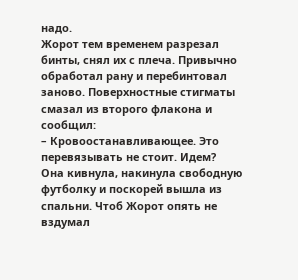надо.
Жорот тем временем разрезал бинты, снял их с плеча. Привычно обработал рану и перебинтовал заново. Поверхностные стигматы смазал из второго флакона и сообщил:
– Кровоостанавливающее. Это перевязывать не стоит. Идем?
Она кивнула, накинула свободную футболку и поскорей вышла из спальни. Чтоб Жорот опять не вздумал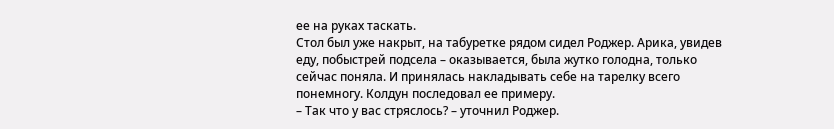ее на руках таскать.
Стол был уже накрыт, на табуретке рядом сидел Роджер. Арика, увидев еду, побыстрей подсела – оказывается, была жутко голодна, только сейчас поняла. И принялась накладывать себе на тарелку всего понемногу. Колдун последовал ее примеру.
– Так что у вас стряслось? – уточнил Роджер.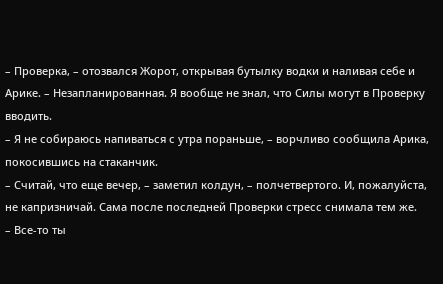– Проверка, – отозвался Жорот, открывая бутылку водки и наливая себе и Арике. – Незапланированная. Я вообще не знал, что Силы могут в Проверку вводить.
– Я не собираюсь напиваться с утра пораньше, – ворчливо сообщила Арика, покосившись на стаканчик.
– Считай, что еще вечер, – заметил колдун, – полчетвертого. И, пожалуйста, не капризничай. Сама после последней Проверки стресс снимала тем же.
– Все-то ты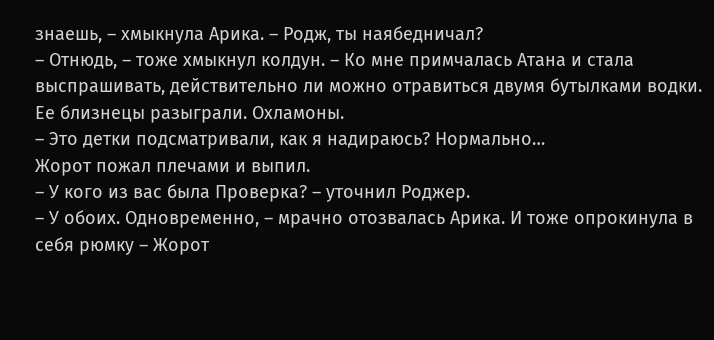знаешь, – хмыкнула Арика. – Родж, ты наябедничал?
– Отнюдь, – тоже хмыкнул колдун. – Ко мне примчалась Атана и стала выспрашивать, действительно ли можно отравиться двумя бутылками водки. Ее близнецы разыграли. Охламоны.
– Это детки подсматривали, как я надираюсь? Нормально…
Жорот пожал плечами и выпил.
– У кого из вас была Проверка? – уточнил Роджер.
– У обоих. Одновременно, – мрачно отозвалась Арика. И тоже опрокинула в себя рюмку – Жорот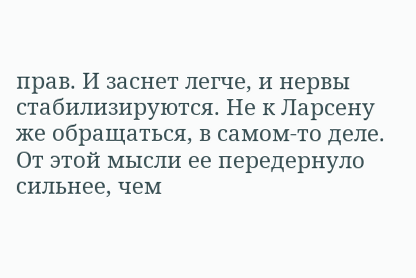прав. И заснет легче, и нервы стабилизируются. Не к Ларсену же обращаться, в самом-то деле. От этой мысли ее передернуло сильнее, чем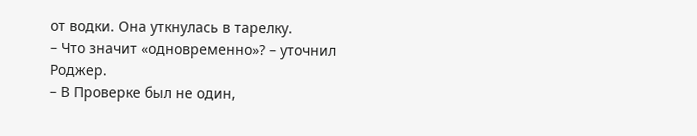от водки. Она уткнулась в тарелку.
– Что значит «одновременно»? – уточнил Роджер.
– В Проверке был не один,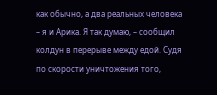как обычно, а два реальных человека – я и Арика. Я так думаю, – сообщил колдун в перерыве между едой. Судя по скорости уничтожения того,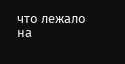что лежало на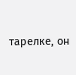тарелке, он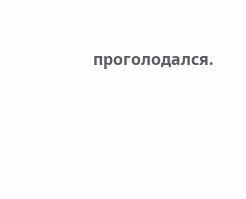проголодался.